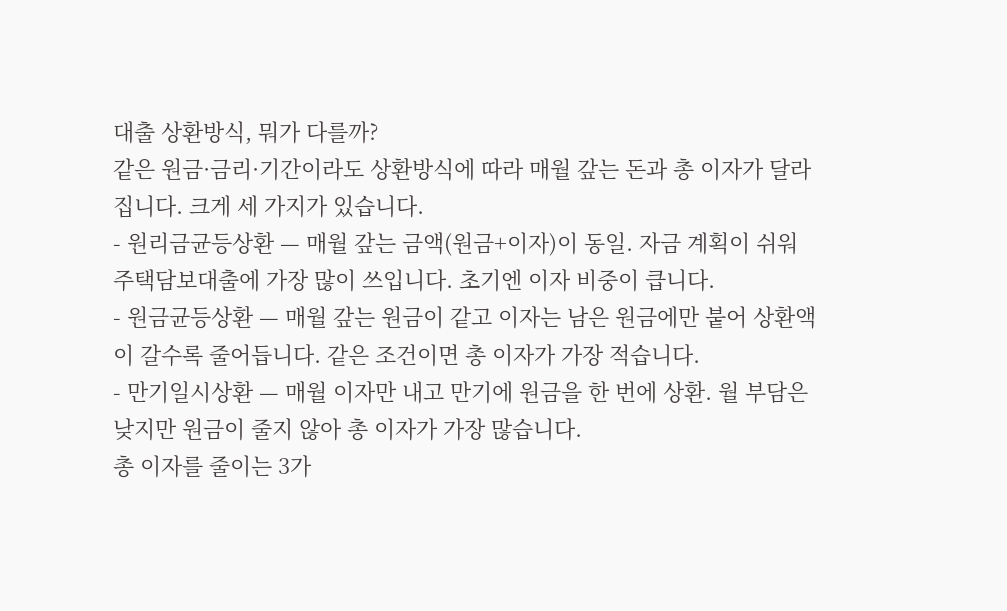대출 상환방식, 뭐가 다를까?
같은 원금·금리·기간이라도 상환방식에 따라 매월 갚는 돈과 총 이자가 달라집니다. 크게 세 가지가 있습니다.
- 원리금균등상환 — 매월 갚는 금액(원금+이자)이 동일. 자금 계획이 쉬워 주택담보대출에 가장 많이 쓰입니다. 초기엔 이자 비중이 큽니다.
- 원금균등상환 — 매월 갚는 원금이 같고 이자는 남은 원금에만 붙어 상환액이 갈수록 줄어듭니다. 같은 조건이면 총 이자가 가장 적습니다.
- 만기일시상환 — 매월 이자만 내고 만기에 원금을 한 번에 상환. 월 부담은 낮지만 원금이 줄지 않아 총 이자가 가장 많습니다.
총 이자를 줄이는 3가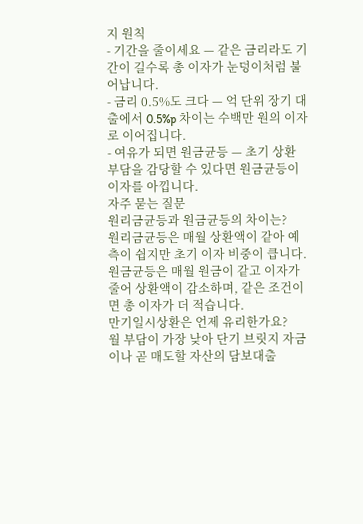지 원칙
- 기간을 줄이세요 — 같은 금리라도 기간이 길수록 총 이자가 눈덩이처럼 불어납니다.
- 금리 0.5%도 크다 — 억 단위 장기 대출에서 0.5%p 차이는 수백만 원의 이자로 이어집니다.
- 여유가 되면 원금균등 — 초기 상환 부담을 감당할 수 있다면 원금균등이 이자를 아낍니다.
자주 묻는 질문
원리금균등과 원금균등의 차이는?
원리금균등은 매월 상환액이 같아 예측이 쉽지만 초기 이자 비중이 큽니다. 원금균등은 매월 원금이 같고 이자가 줄어 상환액이 감소하며, 같은 조건이면 총 이자가 더 적습니다.
만기일시상환은 언제 유리한가요?
월 부담이 가장 낮아 단기 브릿지 자금이나 곧 매도할 자산의 담보대출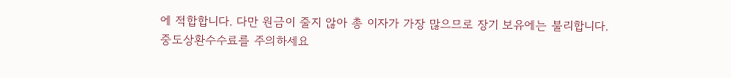에 적합합니다. 다만 원금이 줄지 않아 총 이자가 가장 많으므로 장기 보유에는 불리합니다.
중도상환수수료를 주의하세요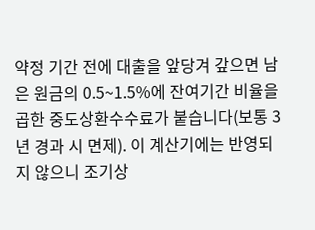약정 기간 전에 대출을 앞당겨 갚으면 남은 원금의 0.5~1.5%에 잔여기간 비율을 곱한 중도상환수수료가 붙습니다(보통 3년 경과 시 면제). 이 계산기에는 반영되지 않으니 조기상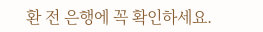환 전 은행에 꼭 확인하세요.